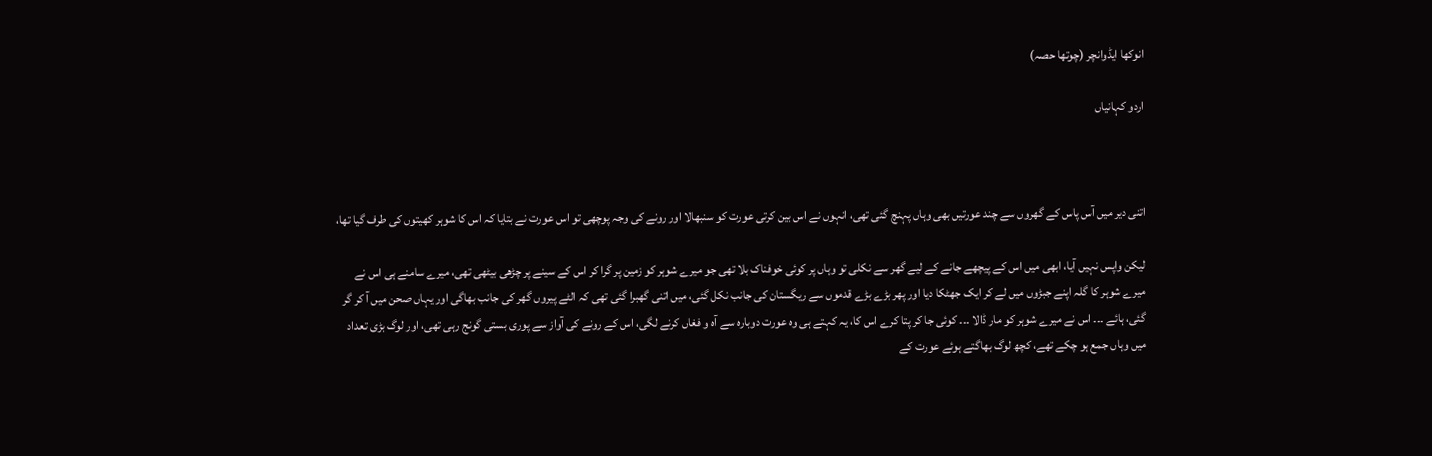انوکھا ایڈوانچر (چوتھا حصہ)

اردو کہانیاں



اتنی دیر میں آس پاس کے گھروں سے چند عورتیں بھی وہاں پہنچ گئی تھی، انہوں نے اس بین کرتی عورت کو سنبھالا اور رونے کی وجہ پوچھی تو اس عورت نے بتایا کہ اس کا شوہر کھیتوں کی طرف گیا تھا،

لیکن واپس نہیں آیا، ابھی میں اس کے پیچھے جانے کے لیے گھر سے نکلی تو وہاں پر کوئی خوفناک بلا تھی جو میرے شوہر کو زمین پر گرا کر اس کے سینے پر چڑھی بیٹھی تھی، میرے سامنے ہی اس نے میرے شوہر کا گلہ اپنے جبڑوں میں لے کر ایک جھٹکا دیا اور پھر بڑے بڑے قدموں سے ریگستان کی جانب نکل گئی، میں اتنی گھبرا گئی تھی کہ الٹے پیروں گھر کی جانب بھاگی اور یہاں صحن میں آ کر گر گئی، ہائے ۔۔۔ اس نے میرے شوہر کو مار ڈالا ۔۔۔ کوئی جا کر پتا کرے اس کا، یہ کہتے ہی وہ عورت دوبارہ سے آہ و فغاں کرنے لگی، اس کے رونے کی آواز سے پوری بستی گونج رہی تھی، اور لوگ بڑی تعداد میں وہاں جمع ہو چکے تھے، کچھ لوگ بھاگتے ہوئے عورت کے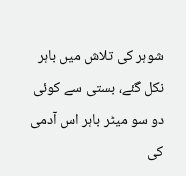شوہر کی تلاش میں باہر نکل گئے، بستی سے کوئی دو سو میٹر باہر اس آدمی کی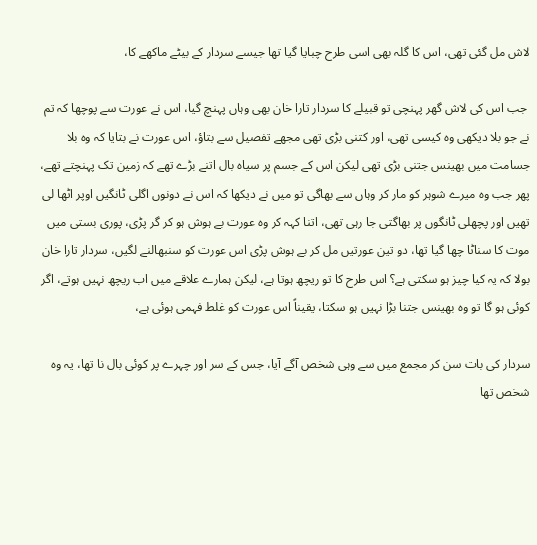لاش مل گئی تھی، اس کا گلہ بھی اسی طرح چبایا گیا تھا جیسے سردار کے بیٹے ماکھے کا،

 جب اس کی لاش گھر پہنچی تو قبیلے کا سردار تارا خان بھی وہاں پہنچ گیا، اس نے عورت سے پوچھا کہ تم نے جو بلا دیکھی وہ کیسی تھی، اور کتنی بڑی تھی مجھے تفصیل سے بتاؤ، اس عورت نے بتایا کہ وہ بلا جسامت میں بھینس جتنی بڑی تھی لیکن اس کے جسم پر سیاہ بال اتنے بڑے تھے کہ زمین تک پہنچتے تھے، پھر جب وہ میرے شوہر کو مار کر وہاں سے بھاگی تو میں نے دیکھا کہ اس نے دونوں اگلی ٹانگیں اوپر اٹھا لی تھیں اور پچھلی ٹانگوں پر بھاگتی جا رہی تھی، اتنا کہہ کر وہ عورت بے ہوش ہو کر گر پڑی، پوری بستی میں موت کا سناٹا چھا گیا تھا، دو تین عورتیں مل کر بے ہوش پڑی اس عورت کو سنبھالنے لگیں، سردار تارا خان بولا کہ یہ کیا چیز ہو سکتی ہے؟ اس طرح کا تو ریچھ ہوتا ہے، لیکن ہمارے علاقے میں اب ریچھ نہیں ہوتے، اگر کوئی ہو گا تو وہ بھینس جتنا بڑا نہیں ہو سکتا، یقیناً اس عورت کو غلط فہمی ہوئی ہے،

سردار کی بات سن کر مجمع میں سے وہی شخص آگے آیا، جس کے سر اور چہرے پر کوئی بال نا تھا، یہ وہ شخص تھا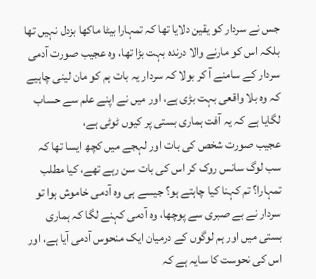جس نے سردار کو یقین دلایا تھا کہ تمہارا بیٹا ماکھا بزدل نہیں تھا بلکہ اس کو مارنے والا درندہ بہت بڑا تھا، وہ عجیب صورت آدمی سردار کے سامنے آ کر بولا کہ سردار یہ بات ہم کو مان لینی چاہیے کہ وہ بلا واقعی بہت بڑی ہے، اور میں نے اپنے علم سے حساب لگایا ہے کہ یہ آفت ہماری بستی پر کیوں ٹوٹی ہے،
عجیب صورت شخص کی بات اور لہجے میں کچھ ایسا تھا کہ سب لوگ سانس روک کر اس کی بات سن رہے تھے، کیا مطلب تمہارا؟ تم کہنا کیا چاہتے ہو؟ جیسے ہی وہ آدمی خاموش ہوا تو سردار نے بے صبری سے پوچھا، وہ آدمی کہنے لگا کہ ہماری بستی میں اور ہم لوگوں کے درمیان ایک منحوس آدمی آیا ہے، اور اس کی نحوست کا سایہ ہے کہ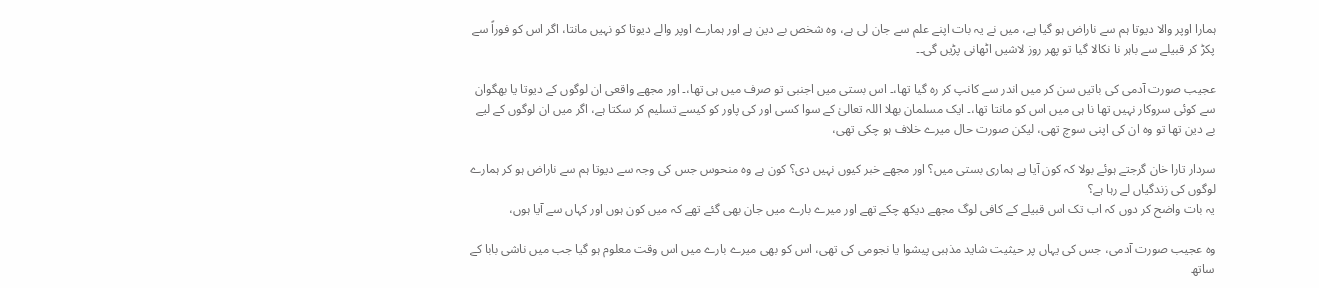ہمارا اوپر والا دیوتا ہم سے ناراض ہو گیا ہے، میں نے یہ بات اپنے علم سے جان لی ہے، وہ شخص بے دین ہے اور ہمارے اوپر والے دیوتا کو نہیں مانتا، اگر اس کو فوراً سے پکڑ کر قبیلے سے باہر نا نکالا گیا تو پھر روز لاشیں اٹھانی پڑیں گی۔۔

عجیب صورت آدمی کی باتیں سن کر میں اندر سے کانپ کر رہ گیا تھا،۔ اس بستی میں اجنبی تو صرف میں ہی تھا،۔ اور مجھے واقعی ان لوگوں کے دیوتا یا بھگوان سے کوئی سروکار نہیں تھا نا ہی میں اس کو مانتا تھا،۔ ایک مسلمان بھلا اللہ تعالیٰ کے سوا کسی اور کی پاور کو کیسے تسلیم کر سکتا ہے، اگر میں ان لوگوں کے لیے بے دین تھا تو وہ ان کی اپنی سوچ تھی، لیکن صورت حال میرے خلاف ہو چکی تھی،

سردار تارا خان گرجتے ہوئے بولا کہ کون آیا ہے ہماری بستی میں؟ اور مجھے خبر کیوں نہیں دی؟ کون ہے وہ منحوس جس کی وجہ سے دیوتا ہم سے ناراض ہو کر ہمارے لوگوں کی زندگیاں لے رہا ہے؟
یہ بات واضح کر دوں کہ اب تک اس قبیلے کے کافی لوگ مجھے دیکھ چکے تھے اور میرے بارے میں جان بھی گئے تھے کہ میں کون ہوں اور کہاں سے آیا ہوں،

وہ عجیب صورت آدمی، جس کی یہاں پر حیثیت شاید مذہبی پیشوا یا نجومی کی تھی، اس کو بھی میرے بارے میں اس وقت معلوم ہو گیا جب میں ناشی بابا کے ساتھ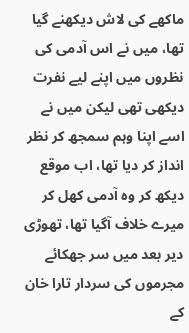ماکھے کی لاش دیکھنے گیا تھا، میں نے اس آدمی کی نظروں میں اپنے لیے نفرت دیکھی تھی لیکن میں نے اسے اپنا وہم سمجھ کر نظر انداز کر دیا تھا، اب موقع دیکھ کر وہ آدمی کھل کر میرے خلاف آگیا تھا، تھوڑی دیر بعد میں سر جھکائے مجرموں کی سردار تارا خان کے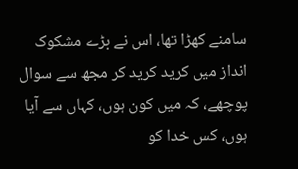سامنے کھڑا تھا، اس نے بڑے مشکوک انداز میں کرید کرید کر مجھ سے سوال پوچھے، کہ میں کون ہوں، کہاں سے آیا ہوں، کس خدا کو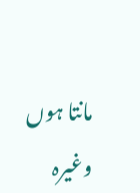مانتا ہوں وغیرہ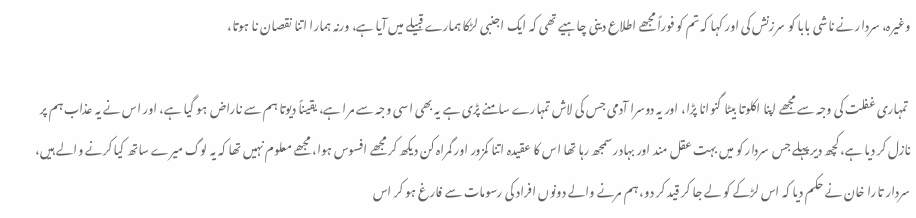وغیرہ، سردار نے ناشی بابا کو سرزنش کی اور کہا کہ تم کو فوراً مجھے اطلاع دینی چاہیے تھی کہ ایک اجنبی لڑکا ہمارے قبیلے میں آیا ہے، ورنہ ہمارا اتنا نقصان نا ہوتا،

 تمہاری غفلت کی وجہ سے مجھے اپنا اکلوتا بیٹا گنوانا پڑا، اور یہ دوسرا آدمی جس کی لاش تمہارے سامنے پڑی ہے یہ بھی اسی وجہ سے مرا ہے، یقیناً دیوتا ہم سے ناراض ہو گیا ہے، اور اس نے یہ عذاب ہم پر نازل کر دیا ہے، کچھ دیر پہلے جس سردار کو میں بہت عقل مند اور بہادر سمجھ رہا تھا اس کا عقیدہ اتنا کمزور اور گمراہ کن دیکھ کر مجھے افسوس ہوا، مجھے معلوم نہیں تھا کہ یہ لوگ میرے ساتھ کیا کرنے والے ہیں، سردار تارا خان نے حکم دیا کہ اس لڑکے کو لے جا کر قید کر دو، ہم مرنے والے دونوں افراد کی رسومات سے فارغ ہو کر اس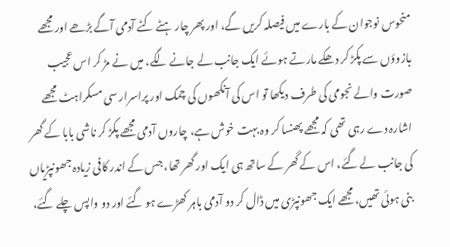منحوس نوجوان کے بارے میں فیصلہ کریں گے، اور پھر چار ہٹے کٹے آدمی آگے بڑھے اور مجھے بازوؤں سے پکڑ کر دھکے مارتے ہوئے ایک جانب لے جانے لگے، میں نے مڑ کر اس عجیب صورت والے نجومی کی طرف دیکھا تو اس کی آنکھوں کی چمک اور پراسرار سی مسکراہٹ مجھے اشارہ دے رہی تھی کہ مجھے پھنسا کر وہ بہت خوش ہے، چاروں آدمی مجھے پکڑ کر ناشی بابا کے گھر کی جانب لے گئے، اس کے گھر کے ساتھ ہی ایک اور گھر تھا، جس کے اندر کافی زیادہ جھونپڑیاں بنی ہوئی تھیں، مجھے ایک جھونپڑی میں ڈال کر دو آدمی باہر کھڑے ہو گئے اور دو واپس چلے گئے،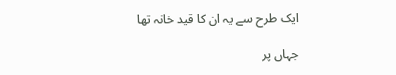ایک طرح سے یہ ان کا قید خانہ تھا

جہاں پر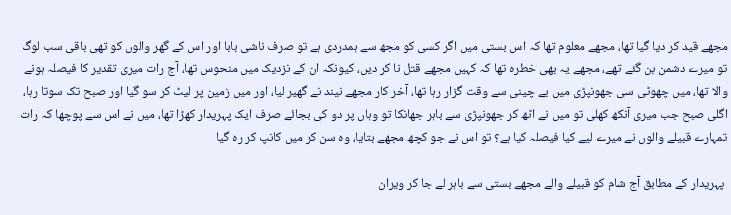مجھے قید کر دیا گیا تھا، مجھے معلوم تھا کہ اس بستی میں اگر کسی کو مجھ سے ہمدردی ہے تو صرف ناشی بابا اور اس کے گھر والوں کو تھی باقی سب لوگ تو میرے دشمن بن گئے تھے، مجھے یہ بھی خطرہ تھا کہ کہیں مجھے قتل نا کر دیں، کیونکہ ان کے نزدیک میں منحوس تھا، آج رات میری تقدیر کا فیصلہ ہونے والا تھا، میں چھوٹی سی جھونپڑی میں بے چینی سے وقت گزار رہا تھا، آخر کار مجھے نیند نے گھیر لیا، اور میں زمین پر لیٹ کر سو گیا اور صبح تک سوتا رہا، اگلی صبح جب میری آنکھ کھلی تو میں نے اٹھ کر جھونپڑی سے باہر جھانکا تو وہاں پر دو کی بجائے صرف ایک پہریدار کھڑا تھا، میں نے اس سے پوچھا کہ رات تمہارے قبیلے والوں نے میرے لیے کیا فیصلہ کیا ہے؟ تو اس نے جو کچھ مجھے بتایا، وہ سن کر میں کانپ کر رہ گیا

 پہریدار کے مطابق آج شام کو قبیلے والے مجھے بستی سے باہر لے جا کر ویران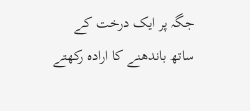جگہ پر ایک درخت کے ساتھ باندھنے کا ارادہ رکھتے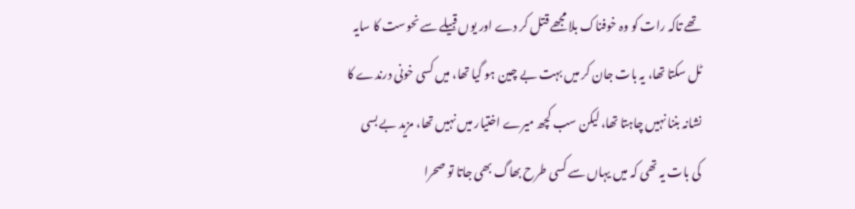تھے تاکہ رات کو وہ خوفناک بلا مجھے قتل کر دے اور یوں قبیلے سے نحوست کا سایہ ٹل سکتا تھا، یہ بات جان کر میں بہت بے چین ہو گیا تھا، میں کسی خونی درندے کا نشانہ بننا نہیں چاہتا تھا، لیکن سب کچھ میرے اختیار میں نہیں تھا، مزید بے بسی کی بات یہ تھی کہ میں یہاں سے کسی طرح بھاگ بھی جاتا تو صحرا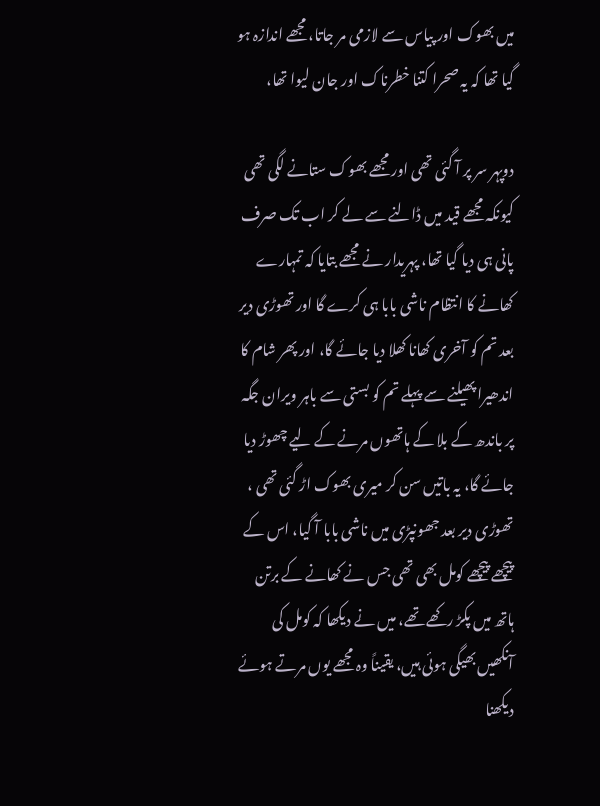میں بھوک اور پیاس سے لازمی مر جاتا، مجھے اندازہ ہو گیا تھا کہ یہ صحرا کتنا خطرناک اور جان لیوا تھا،

دوپہر سر پر آ گئی تھی اور مجھے بھوک ستانے لگی تھی کیونکہ مجھے قید میں ڈالنے سے لے کر اب تک صرف پانی ہی دیا گیا تھا، پہریدار نے مجھے بتایا کہ تمہارے کھانے کا انتظام ناشی بابا ہی کرے گا اور تھوڑی دیر بعد تم کو آخری کھانا کھلا دیا جائے گا، اور پھر شام کا اندھیرا پھیلنے سے پہلے تم کو بستی سے باہر ویران جگہ پر باندھ کے بلا کے ہاتھوں مرنے کے لیے چھوڑ دیا جائے گا، یہ باتیں سن کر میری بھوک اڑ گئی تھی ، تھوڑی دیر بعد جھونپڑی میں ناشی بابا آ گیا، اس کے پیچھے پیچھے کومل بھی تھی جس نے کھانے کے برتن ہاتھ میں پکڑ رکھے تھے، میں نے دیکھا کہ کومل کی آنکھیں بھیگی ہوئی ہیں، یقیناً وہ مجھے یوں مرتے ہوئے دیکھنا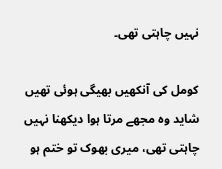نہیں چاہتی تھی۔

کومل کی آنکھیں بھیگی ہوئی تھیں شاید وہ مجھے مرتا ہوا دیکھنا نہیں چاہتی تھی، میری بھوک تو ختم ہو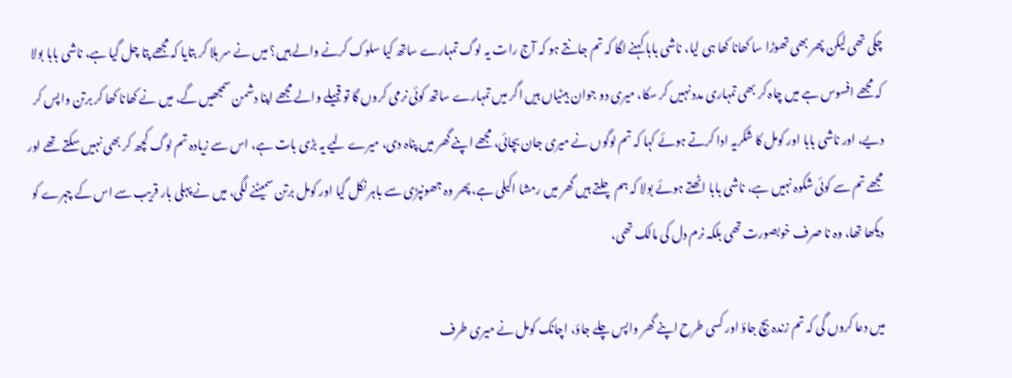چکی تھی لیکن پھر بھی تھوڑا سا کھانا کھا ہی لیا، ناشی بابا کہنے لگا کہ تم جانتے ہو کہ آج رات یہ لوگ تمہارے ساتھ کیا سلوک کرنے والے ہیں؟ میں نے سر ہلا کر بتایا کہ مجھے پتا چل گیا ہے، ناشی بابا بولا کہ مجھے افسوس ہے میں چاہ کر بھی تمہاری مدد نہیں کر سکا، میری دو جوان بیٹیاں ہیں اگر میں تمہارے ساتھ کوئی نرمی کروں گا تو قبیلے والے مجھے اپنا دشمن سمجھیں گے، میں نے کھانا کھا کر برتن واپس کر دیے، اور ناشی بابا اور کومل کا شکریہ ادا کرتے ہوئے کہا کہ تم لوگوں نے میری جان بچائی، مجھے اپنے گھر میں پناہ دی، میرے لیے یہ بڑی بات ہے، اس سے زیادہ تم لوگ کچھ کر بھی نہیں سکتے تھے اور مجھے تم سے کوئی شکوہ نہیں ہے، ناشی بابا اٹھتے ہوئے بولا کہ ہم چلتے ہیں گھر میں رمشا اکیلی ہے، پھر وہ جھونپڑی سے باہر نکل گیا اور کومل برتن سمیٹنے لگی، میں نے پہلی بار قریب سے اس کے چہرے کو دیکھا تھا، وہ نا صرف خوبصورت تھی بلکہ نرم دل کی مالک تھی،

میں دعا کروں گی کہ تم زندہ بچ جاؤ اور کسی طرح اپنے گھر واپس چلے جاؤ، اچانک کومل نے میری طرف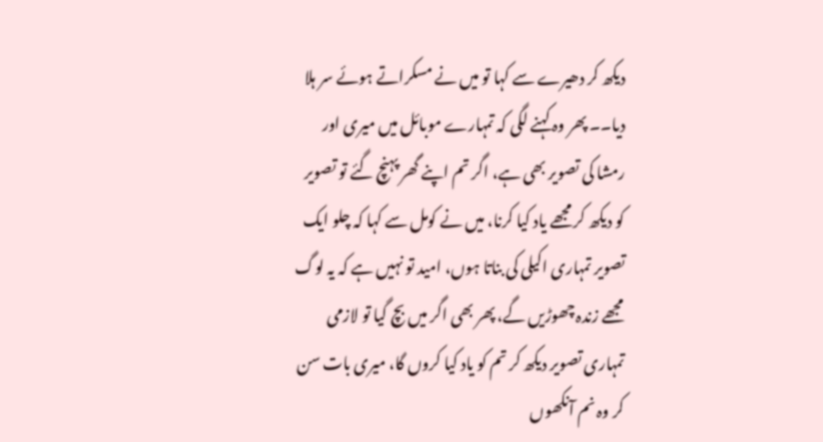دیکھ کر دھیرے سے کہا تو میں نے مسکراتے ہوئے سر ہلا دیا۔۔ پھر وہ کہنے لگی کہ تمہارے موبائل میں میری اور رمشا کی تصویر بھی ہے، اگر تم اپنے گھر پہنچ گئے تو تصویر کو دیکھ کر مجھے یاد کیا کرنا، میں نے کومل سے کہا کہ چلو ایک تصویر تمہاری اکیلی کی بناتا ہوں، امید تو نہیں ہے کہ یہ لوگ مجھے زندہ چھوڑیں گے، پھر بھی اگر میں بچ گیا تو لازمی تمہاری تصویر دیکھ کر تم کو یاد کیا کروں گا، میری بات سن کر وہ نم آنکھوں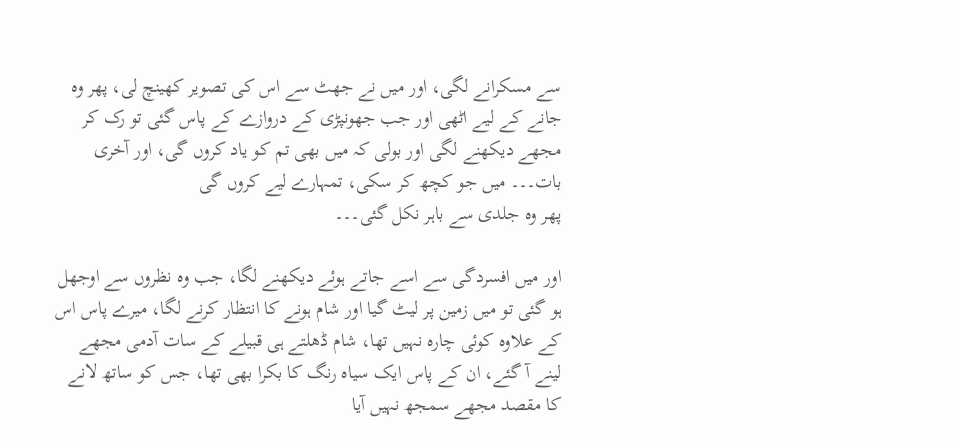سے مسکرانے لگی، اور میں نے جھٹ سے اس کی تصویر کھینچ لی، پھر وہ جانے کے لیے اٹھی اور جب جھونپڑی کے دروازے کے پاس گئی تو رک کر مجھے دیکھنے لگی اور بولی کہ میں بھی تم کو یاد کروں گی، اور آخری بات۔۔۔ میں جو کچھ کر سکی، تمہارے لیے کروں گی
پھر وہ جلدی سے باہر نکل گئی۔۔۔

اور میں افسردگی سے اسے جاتے ہوئے دیکھنے لگا، جب وہ نظروں سے اوجھل ہو گئی تو میں زمین پر لیٹ گیا اور شام ہونے کا انتظار کرنے لگا، میرے پاس اس کے علاوہ کوئی چارہ نہیں تھا، شام ڈھلتے ہی قبیلے کے سات آدمی مجھے لینے آ گئے، ان کے پاس ایک سیاہ رنگ کا بکرا بھی تھا، جس کو ساتھ لانے کا مقصد مجھے سمجھ نہیں آیا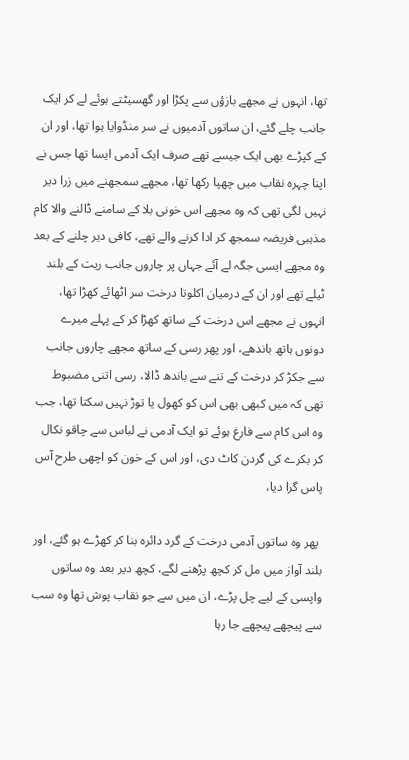تھا، انہوں نے مجھے بازؤں سے پکڑا اور گھسیٹتے ہوئے لے کر ایک جانب چلے گئے، ان ساتوں آدمیوں نے سر منڈوایا ہوا تھا، اور ان کے کپڑے بھی ایک جیسے تھے صرف ایک آدمی ایسا تھا جس نے اپنا چہرہ نقاب میں چھپا رکھا تھا، مجھے سمجھنے میں زرا دیر نہیں لگی تھی کہ وہ مجھے اس خونی بلا کے سامنے ڈالنے والا کام مذہبی فریضہ سمجھ کر ادا کرنے والے تھے، کافی دیر چلنے کے بعد وہ مجھے ایسی جگہ لے آئے جہاں پر چاروں جانب ریت کے بلند ٹیلے تھے اور ان کے درمیان اکلوتا درخت سر اٹھائے کھڑا تھا، انہوں نے مجھے اس درخت کے ساتھ کھڑا کر کے پہلے میرے دونوں ہاتھ باندھے، اور پھر رسی کے ساتھ مجھے چاروں جانب سے جکڑ کر درخت کے تنے سے باندھ ڈالا، رسی اتنی مضبوط تھی کہ میں کبھی بھی اس کو کھول یا توڑ نہیں سکتا تھا، جب وہ اس کام سے فارغ ہوئے تو ایک آدمی نے لباس سے چاقو نکال کر بکرے کی گردن کاٹ دی، اور اس کے خون کو اچھی طرح آس پاس گرا دیا،

 پھر وہ ساتوں آدمی درخت کے گرد دائرہ بنا کر کھڑے ہو گئے، اور بلند آواز میں مل کر کچھ پڑھنے لگے، کچھ دیر بعد وہ ساتوں واپسی کے لیے چل پڑے، ان میں سے جو نقاب پوش تھا وہ سب سے پیچھے پیچھے جا رہا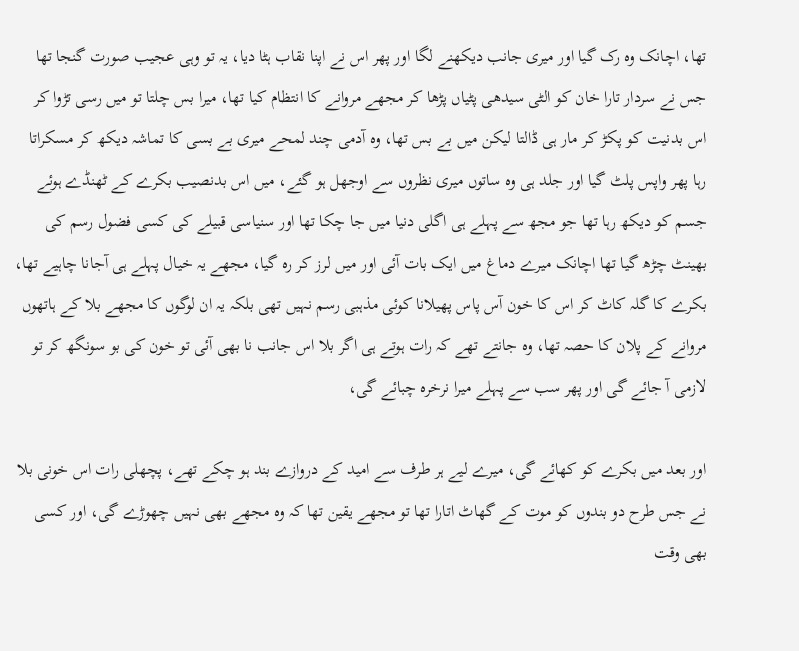تھا، اچانک وہ رک گیا اور میری جانب دیکھنے لگا اور پھر اس نے اپنا نقاب ہٹا دیا، یہ تو وہی عجیب صورت گنجا تھا جس نے سردار تارا خان کو الٹی سیدھی پٹیاں پڑھا کر مجھے مروانے کا انتظام کیا تھا، میرا بس چلتا تو میں رسی تڑوا کر اس بدنیت کو پکڑ کر مار ہی ڈالتا لیکن میں بے بس تھا، وہ آدمی چند لمحے میری بے بسی کا تماشہ دیکھ کر مسکراتا رہا پھر واپس پلٹ گیا اور جلد ہی وہ ساتوں میری نظروں سے اوجھل ہو گئے، میں اس بدنصیب بکرے کے ٹھنڈے ہوئے جسم کو دیکھ رہا تھا جو مجھ سے پہلے ہی اگلی دنیا میں جا چکا تھا اور سنیاسی قبیلے کی کسی فضول رسم کی بھینٹ چڑھ گیا تھا اچانک میرے دماغ میں ایک بات آئی اور میں لرز کر رہ گیا، مجھے یہ خیال پہلے ہی آجانا چاہیے تھا، بکرے کا گلہ کاٹ کر اس کا خون آس پاس پھیلانا کوئی مذہبی رسم نہیں تھی بلکہ یہ ان لوگوں کا مجھے بلا کے ہاتھوں مروانے کے پلان کا حصہ تھا، وہ جانتے تھے کہ رات ہوتے ہی اگر بلا اس جانب نا بھی آئی تو خون کی بو سونگھ کر تو لازمی آ جائے گی اور پھر سب سے پہلے میرا نرخرہ چبائے گی،

اور بعد میں بکرے کو کھائے گی، میرے لیے ہر طرف سے امید کے دروازے بند ہو چکے تھے، پچھلی رات اس خونی بلا نے جس طرح دو بندوں کو موت کے گھاٹ اتارا تھا تو مجھے یقین تھا کہ وہ مجھے بھی نہیں چھوڑے گی، اور کسی بھی وقت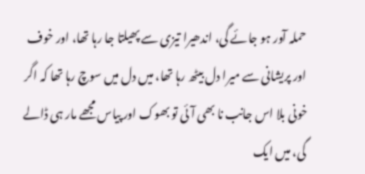حملہ آور ہو جائے گی، اندھیرا تیزی سے پھیلتا جا رہا تھا، اور خوف اور پریشانی سے میرا دل بیٹھ رہا تھا، میں دل میں سوچ رہا تھا کہ اگر خونی بلا اس جانب نا بھی آئی تو بھوک اور پیاس مجھے مار ہی ڈالے گی، میں ایک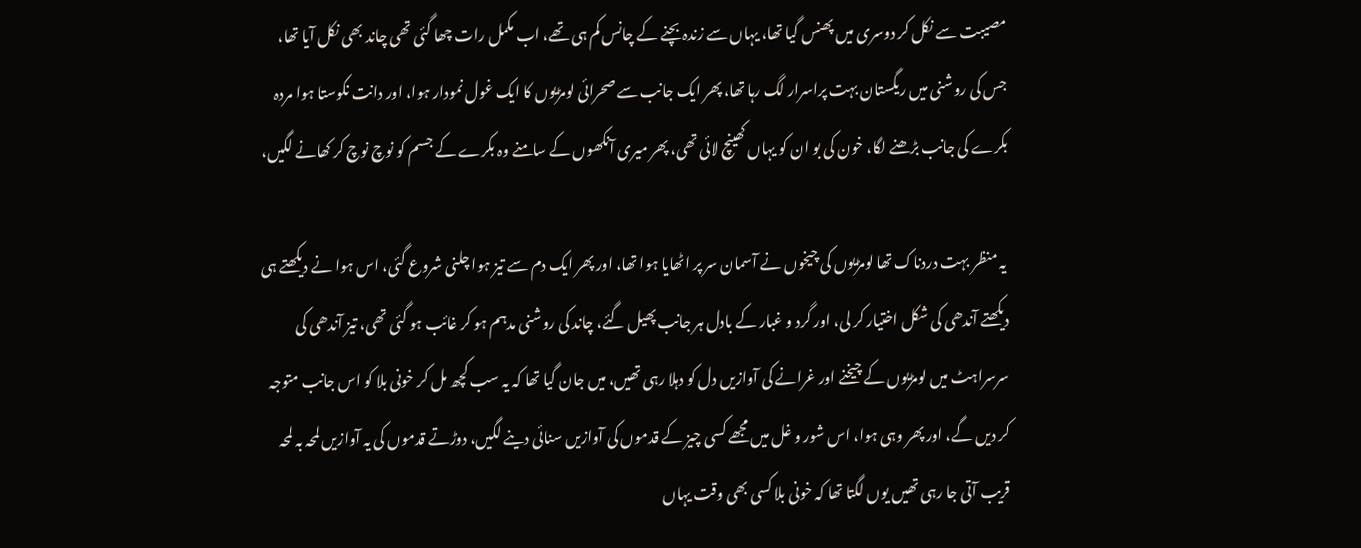مصیبت سے نکل کر دوسری میں پھنس گیا تھا، یہاں سے زندہ بچنے کے چانس کم ہی تھے، اب مکمل رات چھا گئی تھی چاند بھی نکل آیا تھا، جس کی روشنی میں ریگستان بہت پراسرار لگ رہا تھا، پھر ایک جانب سے صحرائی لومڑیوں کا ایک غول نمودار ہوا، اور دانت نکوستا ہوا مردہ بکرے کی جانب بڑھنے لگا، خون کی بو ان کو یہاں کھینچ لائی تھی، پھر میری آنکھوں کے سامنے وہ بکرے کے جسم کو نوچ نوچ کر کھانے لگیں،

 یہ منظر بہت دردناک تھا لومڑیوں کی چیخوں نے آسمان سر پر اٹھایا ہوا تھا، اور پھر ایک دم سے تیز ہوا چلنی شروع گئی، اس ہوا نے دیکھتے ہی دیکھتے آندھی کی شکل اختیار کر لی، اور گرد و غبار کے بادل ہر جانب پھیل گئے، چاند کی روشنی مدہم ہو کر غائب ہو گئی تھی، تیز آندھی کی سرسراہٹ میں لومڑیوں کے چیخنے اور غرانے کی آوازیں دل کو دہلا رہی تھیں، میں جان گیا تھا کہ یہ سب کچھ مل کر خونی بلا کو اس جانب متوجہ کر دیں گے، اور پھر وہی ہوا، اس شور و غل میں مجھے کسی چیز کے قدموں کی آوازیں سنائی دینے لگیں، دوڑتے قدموں کی یہ آوازیں لمحہ بہ لمحہ قریب آتی جا رہی تھیں یوں لگتا تھا کہ خونی بلا کسی بھی وقت یہاں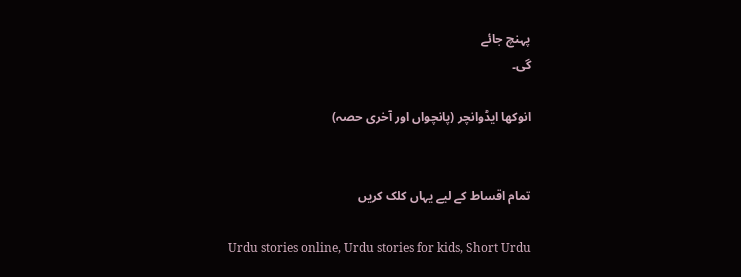پہنچ جائے
گی۔

انوکھا ایڈوانچر (پانچواں اور آخری حصہ)


تمام اقساط کے لیے یہاں کلک کریں

Urdu stories online, Urdu stories for kids, Short Urdu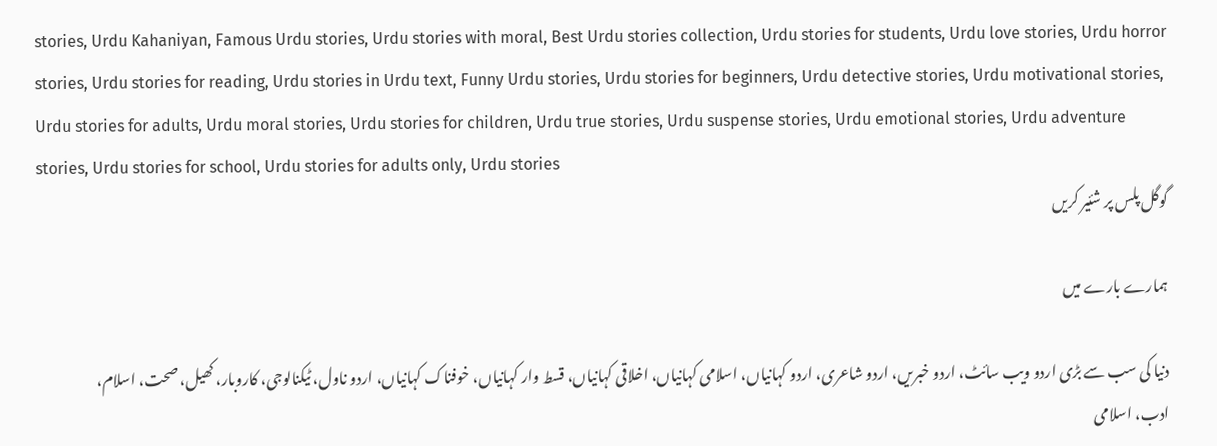stories, Urdu Kahaniyan, Famous Urdu stories, Urdu stories with moral, Best Urdu stories collection, Urdu stories for students, Urdu love stories, Urdu horror stories, Urdu stories for reading, Urdu stories in Urdu text, Funny Urdu stories, Urdu stories for beginners, Urdu detective stories, Urdu motivational stories, Urdu stories for adults, Urdu moral stories, Urdu stories for children, Urdu true stories, Urdu suspense stories, Urdu emotional stories, Urdu adventure stories, Urdu stories for school, Urdu stories for adults only, Urdu stories
گوگل پلس پر شئیر کریں

ہمارے بارے میں

دنیا کی سب سے بڑی اردو ویب سائٹ، اردو خبریں، اردو شاعری، اردو کہانیاں، اسلامی کہانیاں، اخلاقی کہانیاں، قسط وار کہانیاں، خوفناک کہانیاں، اردو ناول، ٹیکنالوجی، کاروبار، کھیل، صحت، اسلام، ادب، اسلامی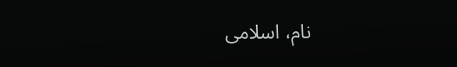نام، اسلامی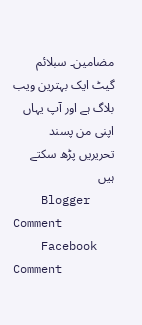مضامین۔ سبلائم گیٹ ایک بہترین ویب بلاگ ہے اور آپ یہاں اپنی من پسند تحریریں پڑھ سکتے ہیں
    Blogger Comment
    Facebook Comment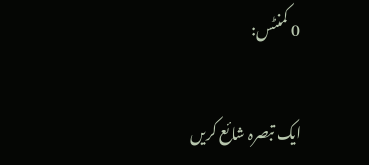0 کمنٹس:

ایک تبصرہ شائع کریں